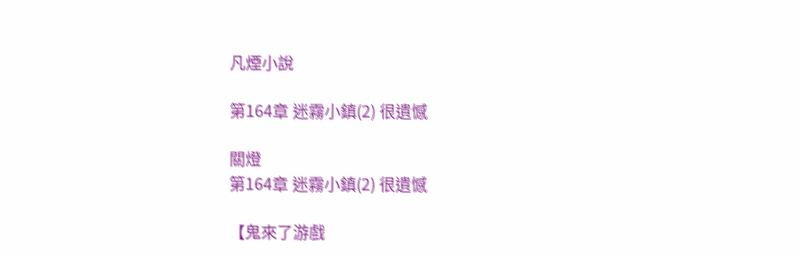凡煙小說

第164章 迷霧小鎮(2) 很遺憾

關燈
第164章 迷霧小鎮(2) 很遺憾

【鬼來了游戲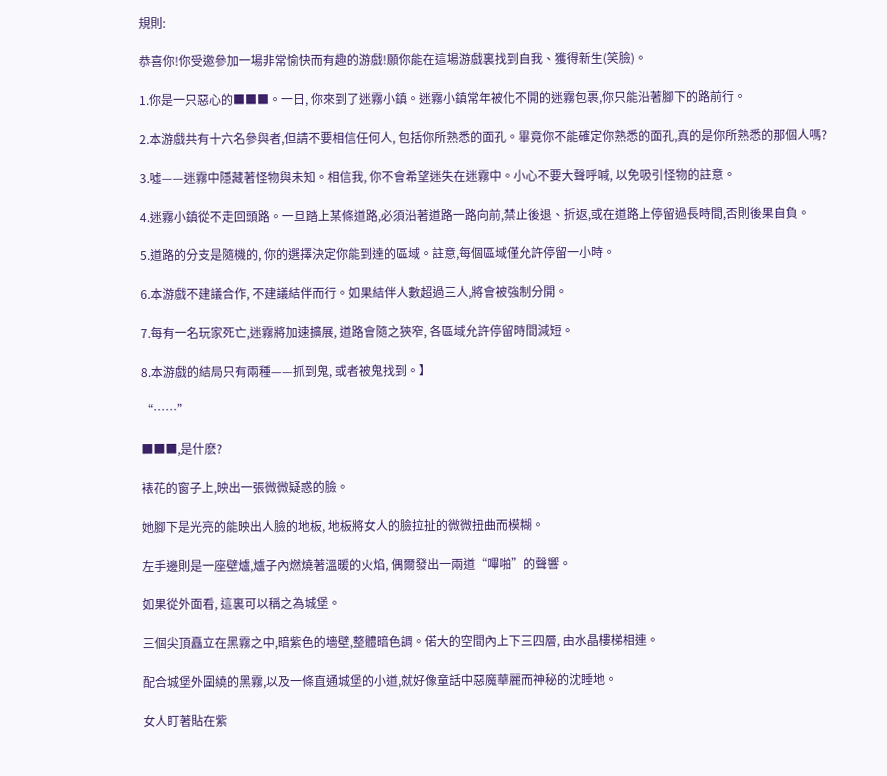規則:

恭喜你!你受邀參加一場非常愉快而有趣的游戲!願你能在這場游戲裏找到自我、獲得新生(笑臉)。

1.你是一只惡心的■■■。一日, 你來到了迷霧小鎮。迷霧小鎮常年被化不開的迷霧包裹,你只能沿著腳下的路前行。

2.本游戲共有十六名參與者,但請不要相信任何人, 包括你所熟悉的面孔。畢竟你不能確定你熟悉的面孔,真的是你所熟悉的那個人嗎?

3.噓——迷霧中隱藏著怪物與未知。相信我, 你不會希望迷失在迷霧中。小心不要大聲呼喊, 以免吸引怪物的註意。

4.迷霧小鎮從不走回頭路。一旦踏上某條道路,必須沿著道路一路向前,禁止後退、折返,或在道路上停留過長時間,否則後果自負。

5.道路的分支是隨機的, 你的選擇決定你能到達的區域。註意,每個區域僅允許停留一小時。

6.本游戲不建議合作, 不建議結伴而行。如果結伴人數超過三人,將會被強制分開。

7.每有一名玩家死亡,迷霧將加速擴展, 道路會隨之狹窄, 各區域允許停留時間減短。

8.本游戲的結局只有兩種——抓到鬼, 或者被鬼找到。】

“……”

■■■,是什麽?

裱花的窗子上,映出一張微微疑惑的臉。

她腳下是光亮的能映出人臉的地板, 地板將女人的臉拉扯的微微扭曲而模糊。

左手邊則是一座壁爐,爐子內燃燒著溫暖的火焰, 偶爾發出一兩道“嗶啪”的聲響。

如果從外面看, 這裏可以稱之為城堡。

三個尖頂矗立在黑霧之中,暗紫色的墻壁,整體暗色調。偌大的空間內上下三四層, 由水晶樓梯相連。

配合城堡外圍繞的黑霧,以及一條直通城堡的小道,就好像童話中惡魔華麗而神秘的沈睡地。

女人盯著貼在紫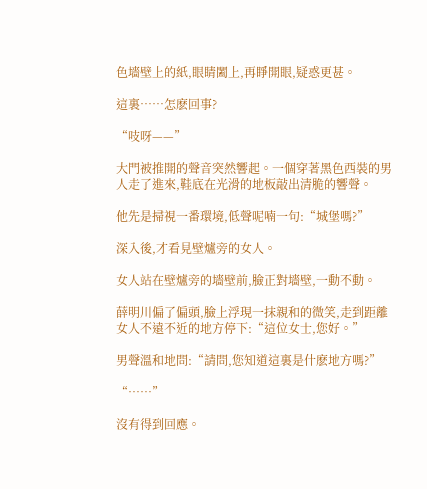色墻壁上的紙,眼睛闔上,再睜開眼,疑惑更甚。

這裏……怎麽回事?

“吱呀——”

大門被推開的聲音突然響起。一個穿著黑色西裝的男人走了進來,鞋底在光滑的地板敲出清脆的響聲。

他先是掃視一番環境,低聲呢喃一句:“城堡嗎?”

深入後,才看見壁爐旁的女人。

女人站在壁爐旁的墻壁前,臉正對墻壁,一動不動。

薛明川偏了偏頭,臉上浮現一抹親和的微笑,走到距離女人不遠不近的地方停下:“這位女士,您好。”

男聲溫和地問:“請問,您知道這裏是什麽地方嗎?”

“……”

沒有得到回應。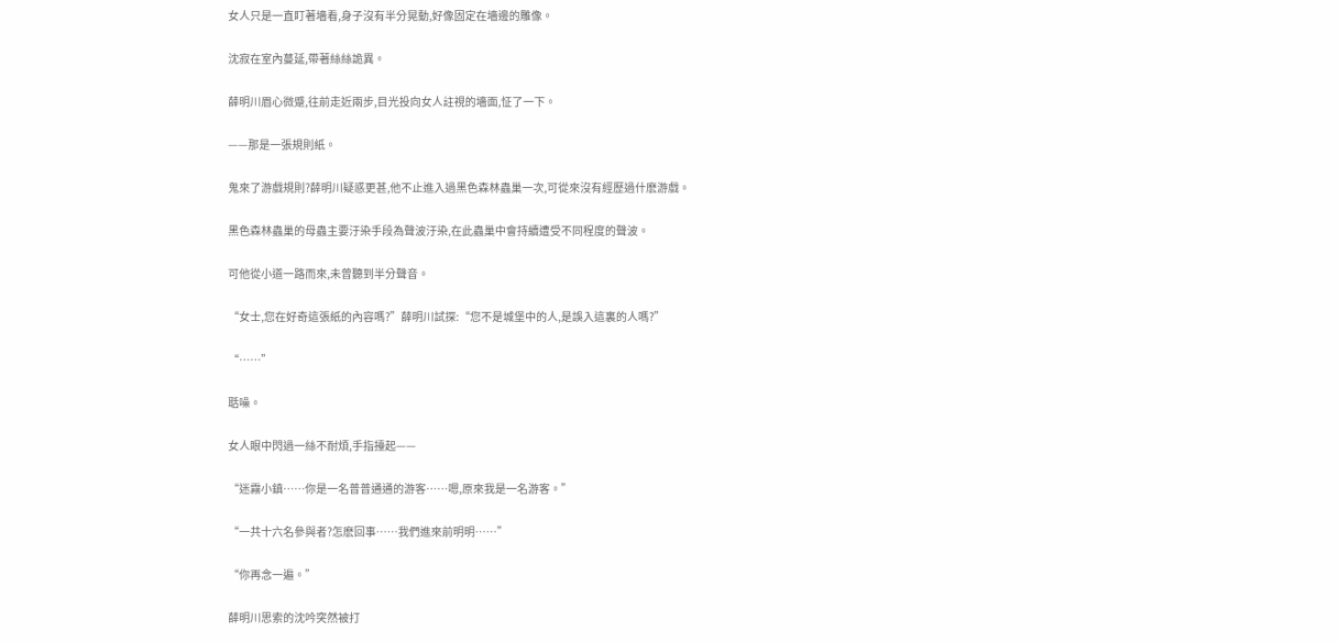女人只是一直盯著墻看,身子沒有半分晃動,好像固定在墻邊的雕像。

沈寂在室內蔓延,帶著絲絲詭異。

薛明川眉心微蹙,往前走近兩步,目光投向女人註視的墻面,怔了一下。

——那是一張規則紙。

鬼來了游戲規則?薛明川疑惑更甚,他不止進入過黑色森林蟲巢一次,可從來沒有經歷過什麽游戲。

黑色森林蟲巢的母蟲主要汙染手段為聲波汙染,在此蟲巢中會持續遭受不同程度的聲波。

可他從小道一路而來,未曾聽到半分聲音。

“女士,您在好奇這張紙的內容嗎?”薛明川試探:“您不是城堡中的人,是誤入這裏的人嗎?”

“……”

聒噪。

女人眼中閃過一絲不耐煩,手指擡起——

“迷霧小鎮……你是一名普普通通的游客……嗯,原來我是一名游客。”

“一共十六名參與者?怎麽回事……我們進來前明明……”

“你再念一遍。”

薛明川思索的沈吟突然被打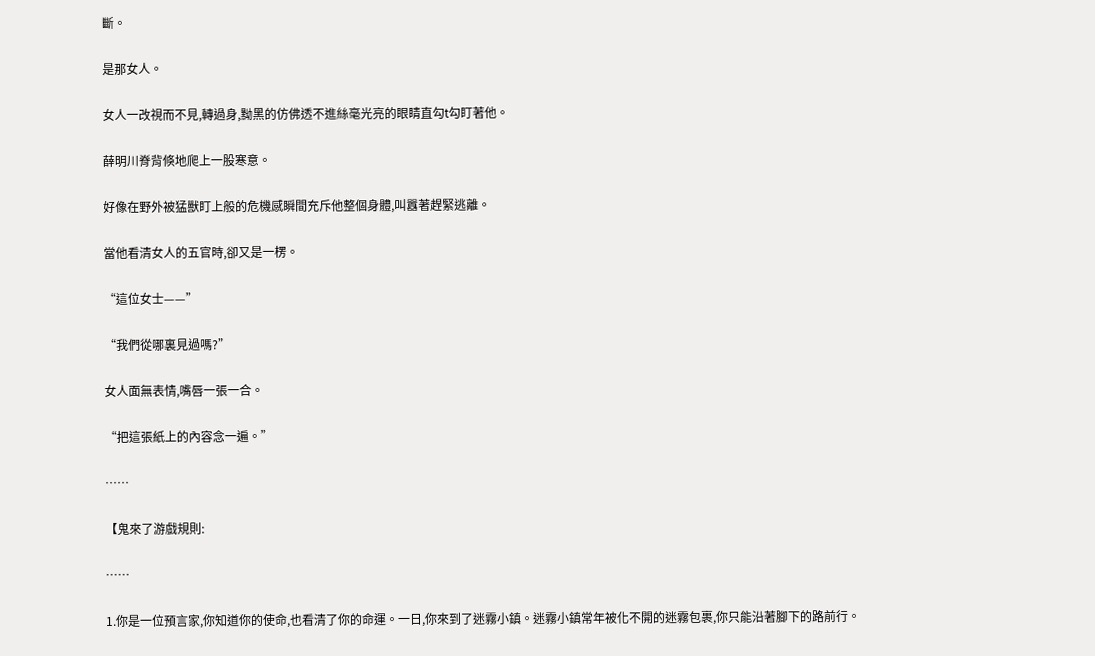斷。

是那女人。

女人一改視而不見,轉過身,黝黑的仿佛透不進絲毫光亮的眼睛直勾t勾盯著他。

薛明川脊背倏地爬上一股寒意。

好像在野外被猛獸盯上般的危機感瞬間充斥他整個身體,叫囂著趕緊逃離。

當他看清女人的五官時,卻又是一楞。

“這位女士——”

“我們從哪裏見過嗎?”

女人面無表情,嘴唇一張一合。

“把這張紙上的內容念一遍。”

……

【鬼來了游戲規則:

……

1.你是一位預言家,你知道你的使命,也看清了你的命運。一日,你來到了迷霧小鎮。迷霧小鎮常年被化不開的迷霧包裹,你只能沿著腳下的路前行。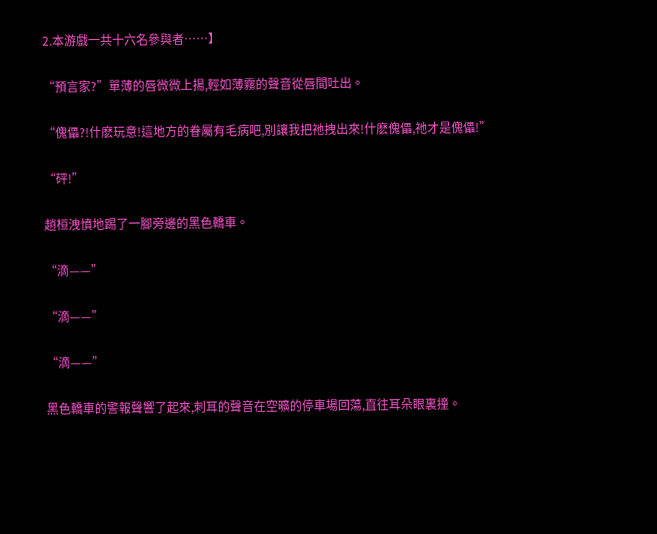2.本游戲一共十六名參與者……】

“預言家?”單薄的唇微微上揚,輕如薄霧的聲音從唇間吐出。

“傀儡?!什麽玩意!這地方的眷屬有毛病吧,別讓我把祂拽出來!什麽傀儡,祂才是傀儡!”

“砰!”

趙桓洩憤地踢了一腳旁邊的黑色轎車。

“滴——”

“滴——”

“滴——”

黑色轎車的警報聲響了起來,刺耳的聲音在空曠的停車場回蕩,直往耳朵眼裏撞。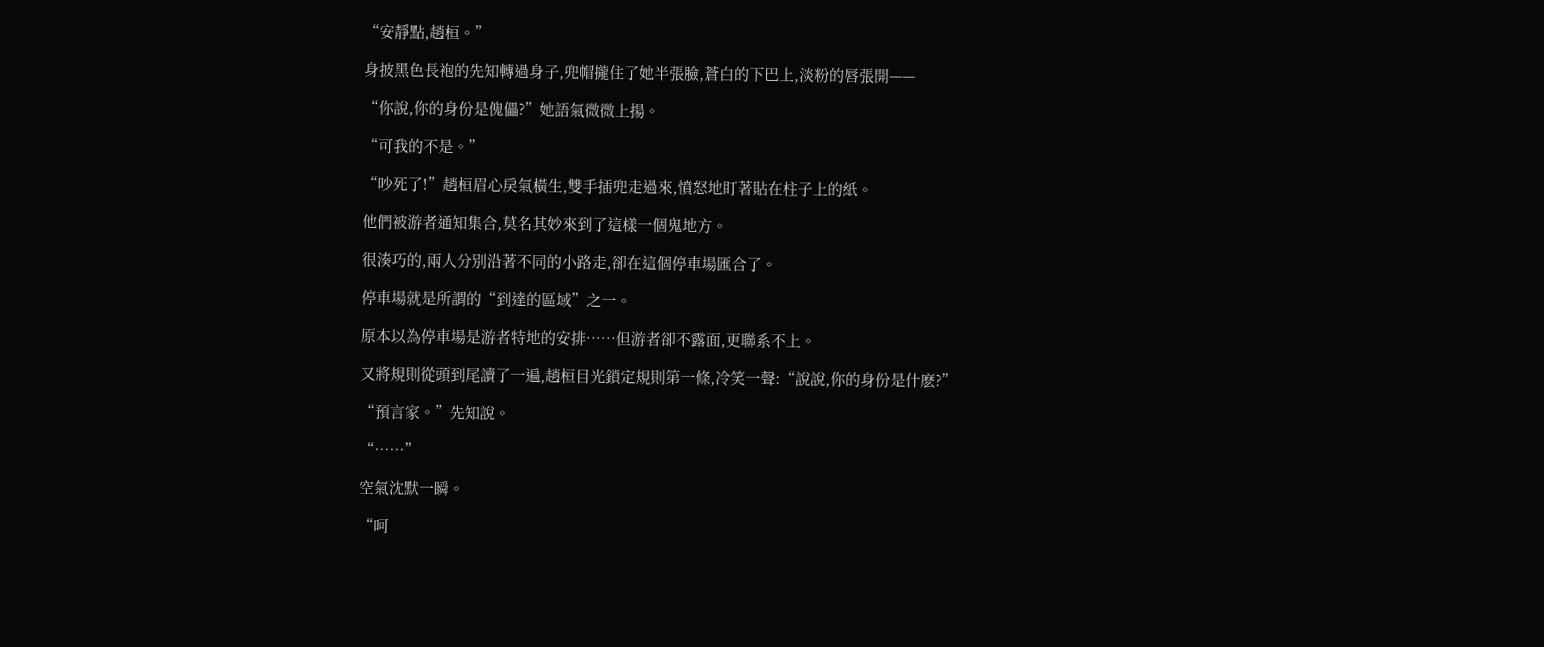“安靜點,趙桓。”

身披黑色長袍的先知轉過身子,兜帽攏住了她半張臉,蒼白的下巴上,淡粉的唇張開——

“你說,你的身份是傀儡?”她語氣微微上揚。

“可我的不是。”

“吵死了!”趙桓眉心戾氣橫生,雙手插兜走過來,憤怒地盯著貼在柱子上的紙。

他們被游者通知集合,莫名其妙來到了這樣一個鬼地方。

很湊巧的,兩人分別沿著不同的小路走,卻在這個停車場匯合了。

停車場就是所謂的“到達的區域”之一。

原本以為停車場是游者特地的安排……但游者卻不露面,更聯系不上。

又將規則從頭到尾讀了一遍,趙桓目光鎖定規則第一條,冷笑一聲:“說說,你的身份是什麽?”

“預言家。”先知說。

“……”

空氣沈默一瞬。

“呵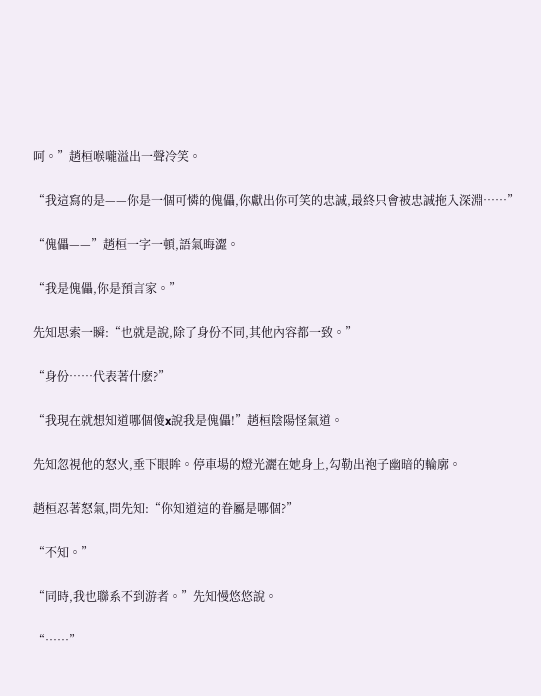呵。”趙桓喉嚨溢出一聲冷笑。

“我這寫的是——你是一個可憐的傀儡,你獻出你可笑的忠誠,最終只會被忠誠拖入深淵……”

“傀儡——”趙桓一字一頓,語氣晦澀。

“我是傀儡,你是預言家。”

先知思索一瞬:“也就是說,除了身份不同,其他內容都一致。”

“身份……代表著什麽?”

“我現在就想知道哪個傻x說我是傀儡!”趙桓陰陽怪氣道。

先知忽視他的怒火,垂下眼眸。停車場的燈光灑在她身上,勾勒出袍子幽暗的輪廓。

趙桓忍著怒氣,問先知:“你知道這的眷屬是哪個?”

“不知。”

“同時,我也聯系不到游者。”先知慢悠悠說。

“……”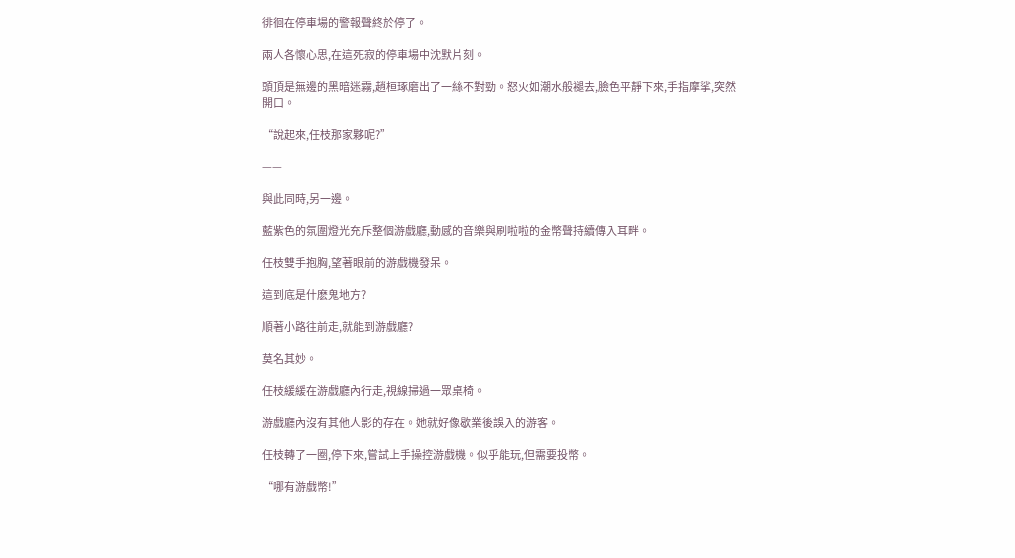徘徊在停車場的警報聲終於停了。

兩人各懷心思,在這死寂的停車場中沈默片刻。

頭頂是無邊的黑暗迷霧,趙桓琢磨出了一絲不對勁。怒火如潮水般褪去,臉色平靜下來,手指摩挲,突然開口。

“說起來,任枝那家夥呢?”

——

與此同時,另一邊。

藍紫色的氛圍燈光充斥整個游戲廳,動感的音樂與刷啦啦的金幣聲持續傳入耳畔。

任枝雙手抱胸,望著眼前的游戲機發呆。

這到底是什麽鬼地方?

順著小路往前走,就能到游戲廳?

莫名其妙。

任枝緩緩在游戲廳內行走,視線掃過一眾桌椅。

游戲廳內沒有其他人影的存在。她就好像歇業後誤入的游客。

任枝轉了一圈,停下來,嘗試上手操控游戲機。似乎能玩,但需要投幣。

“哪有游戲幣!”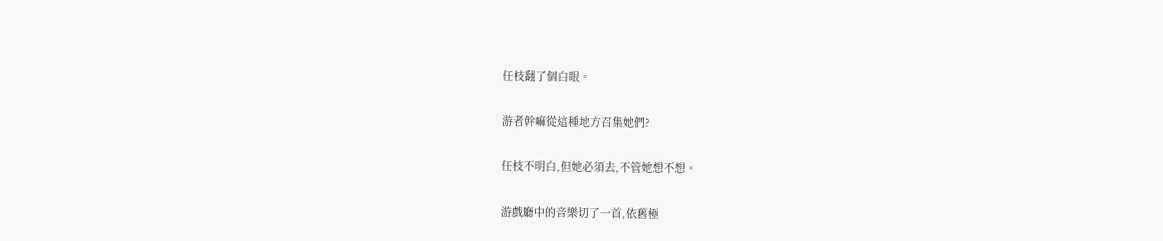任枝翻了個白眼。

游者幹嘛從這種地方召集她們?

任枝不明白,但她必須去,不管她想不想。

游戲廳中的音樂切了一首,依舊極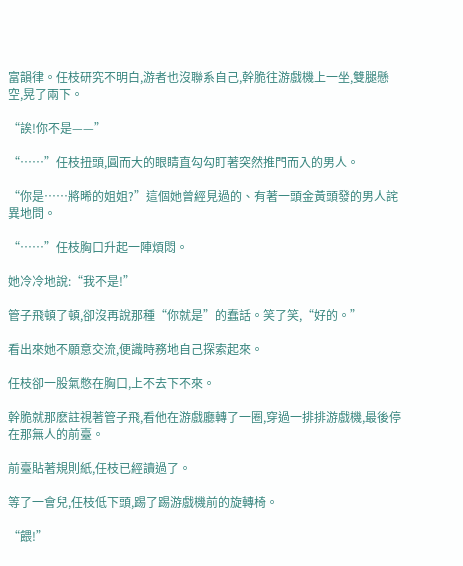富韻律。任枝研究不明白,游者也沒聯系自己,幹脆往游戲機上一坐,雙腿懸空,晃了兩下。

“誒!你不是——”

“……”任枝扭頭,圓而大的眼睛直勾勾盯著突然推門而入的男人。

“你是……將晞的姐姐?”這個她曾經見過的、有著一頭金黃頭發的男人詫異地問。

“……”任枝胸口升起一陣煩悶。

她冷冷地說:“我不是!”

管子飛頓了頓,卻沒再說那種“你就是”的蠢話。笑了笑,“好的。”

看出來她不願意交流,便識時務地自己探索起來。

任枝卻一股氣憋在胸口,上不去下不來。

幹脆就那麽註視著管子飛,看他在游戲廳轉了一圈,穿過一排排游戲機,最後停在那無人的前臺。

前臺貼著規則紙,任枝已經讀過了。

等了一會兒,任枝低下頭,踢了踢游戲機前的旋轉椅。

“餵!”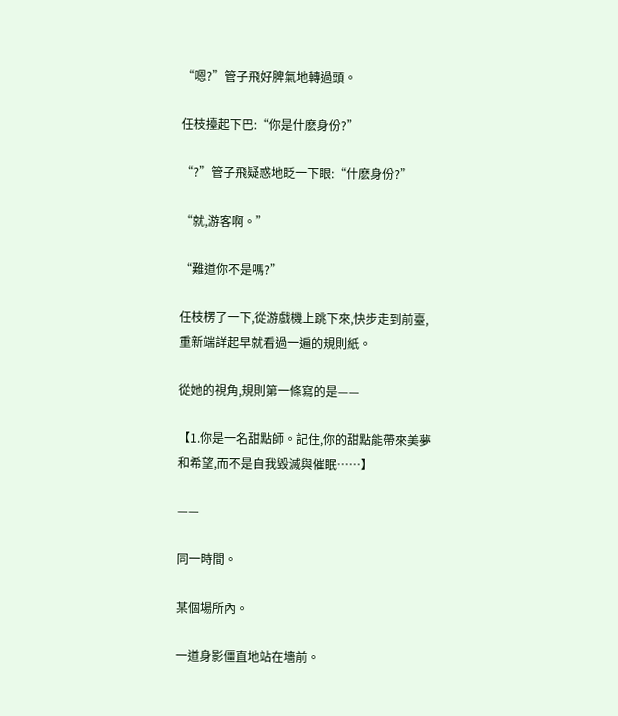“嗯?”管子飛好脾氣地轉過頭。

任枝擡起下巴:“你是什麽身份?”

“?”管子飛疑惑地眨一下眼:“什麽身份?”

“就,游客啊。”

“難道你不是嗎?”

任枝楞了一下,從游戲機上跳下來,快步走到前臺,重新端詳起早就看過一遍的規則紙。

從她的視角,規則第一條寫的是——

【1.你是一名甜點師。記住,你的甜點能帶來美夢和希望,而不是自我毀滅與催眠……】

——

同一時間。

某個場所內。

一道身影僵直地站在墻前。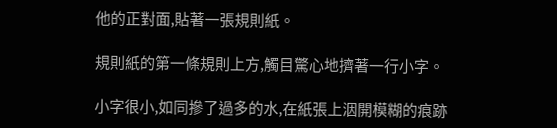他的正對面,貼著一張規則紙。

規則紙的第一條規則上方,觸目驚心地擠著一行小字。

小字很小,如同摻了過多的水,在紙張上洇開模糊的痕跡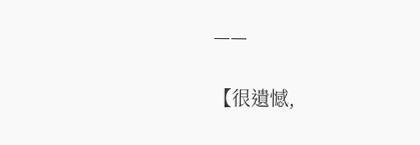——

【很遺憾,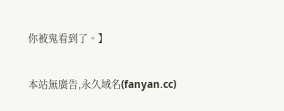你被鬼看到了。】

本站無廣告,永久域名(fanyan.cc)